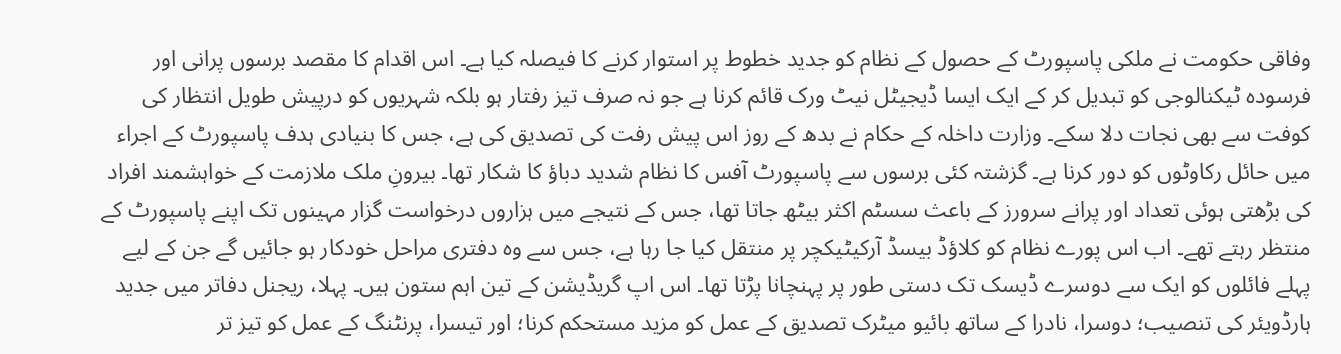وفاقی حکومت نے ملکی پاسپورٹ کے حصول کے نظام کو جدید خطوط پر استوار کرنے کا فیصلہ کیا ہے۔ اس اقدام کا مقصد برسوں پرانی اور فرسودہ ٹیکنالوجی کو تبدیل کر کے ایک ایسا ڈیجیٹل نیٹ ورک قائم کرنا ہے جو نہ صرف تیز رفتار ہو بلکہ شہریوں کو درپیش طویل انتظار کی کوفت سے بھی نجات دلا سکے۔ وزارت داخلہ کے حکام نے بدھ کے روز اس پیش رفت کی تصدیق کی ہے، جس کا بنیادی ہدف پاسپورٹ کے اجراء میں حائل رکاوٹوں کو دور کرنا ہے۔ گزشتہ کئی برسوں سے پاسپورٹ آفس کا نظام شدید دباؤ کا شکار تھا۔ بیرونِ ملک ملازمت کے خواہشمند افراد کی بڑھتی ہوئی تعداد اور پرانے سرورز کے باعث سسٹم اکثر بیٹھ جاتا تھا، جس کے نتیجے میں ہزاروں درخواست گزار مہینوں تک اپنے پاسپورٹ کے منتظر رہتے تھے۔ اب اس پورے نظام کو کلاؤڈ بیسڈ آرکیٹیکچر پر منتقل کیا جا رہا ہے، جس سے وہ دفتری مراحل خودکار ہو جائیں گے جن کے لیے پہلے فائلوں کو ایک سے دوسرے ڈیسک تک دستی طور پر پہنچانا پڑتا تھا۔ اس اپ گریڈیشن کے تین اہم ستون ہیں۔ پہلا، ریجنل دفاتر میں جدید ہارڈویئر کی تنصیب؛ دوسرا، نادرا کے ساتھ بائیو میٹرک تصدیق کے عمل کو مزید مستحکم کرنا؛ اور تیسرا، پرنٹنگ کے عمل کو تیز تر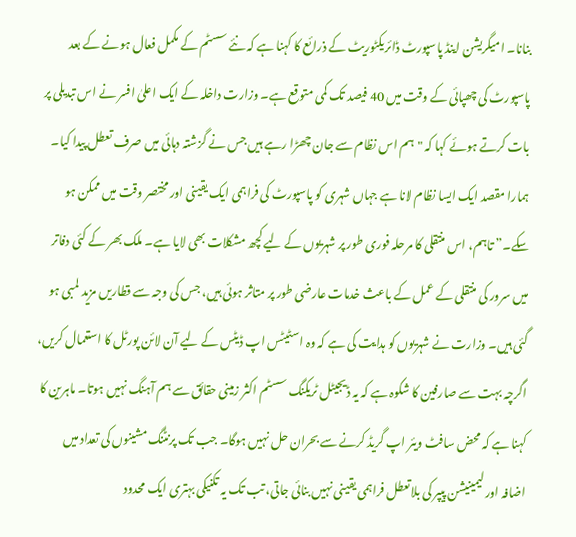بنانا۔ امیگریشن اینڈ پاسپورٹ ڈائریکٹوریٹ کے ذرائع کا کہنا ہے کہ نئے سسٹم کے مکمل فعال ہونے کے بعد پاسپورٹ کی چھپائی کے وقت میں 40 فیصد تک کمی متوقع ہے۔ وزارت داخلہ کے ایک اعلیٰ افسر نے اس تبدیلی پر بات کرتے ہوئے کہا کہ "ہم اس نظام سے جان چھڑا رہے ہیں جس نے گزشتہ دہائی میں صرف تعطل پیدا کیا۔ ہمارا مقصد ایک ایسا نظام لانا ہے جہاں شہری کو پاسپورٹ کی فراہمی ایک یقینی اور مختصر وقت میں ممکن ہو سکے۔” تاہم، اس منتقلی کا مرحلہ فوری طور پر شہریوں کے لیے کچھ مشکلات بھی لایا ہے۔ ملک بھر کے کئی دفاتر میں سرور کی منتقلی کے عمل کے باعث خدمات عارضی طور پر متاثر ہوئی ہیں، جس کی وجہ سے قطاریں مزید لمبی ہو گئی ہیں۔ وزارت نے شہریوں کو ہدایت کی ہے کہ وہ اسٹیٹس اپ ڈیٹس کے لیے آن لائن پورٹل کا استعمال کریں، اگرچہ بہت سے صارفین کا شکوہ ہے کہ یہ ڈیجیٹل ٹریکنگ سسٹم اکثر زمینی حقائق سے ہم آہنگ نہیں ہوتا۔ ماہرین کا کہنا ہے کہ محض سافٹ ویئر اپ گریڈ کرنے سے بحران حل نہیں ہوگا۔ جب تک پرنٹنگ مشینوں کی تعداد میں اضافہ اور لیمینیشن پیپر کی بلاتعطل فراہمی یقینی نہیں بنائی جاتی، تب تک یہ تکنیکی بہتری ایک محدود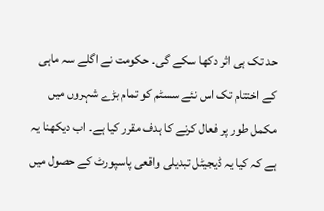حد تک ہی اثر دکھا سکے گی۔ حکومت نے اگلے سہ ماہی کے اختتام تک اس نئے سسٹم کو تمام بڑے شہروں میں مکمل طور پر فعال کرنے کا ہدف مقرر کیا ہے۔ اب دیکھنا یہ ہے کہ کیا یہ ڈیجیٹل تبدیلی واقعی پاسپورٹ کے حصول میں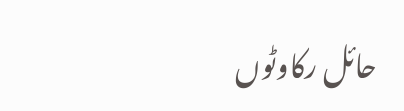حائل رکاوٹوں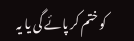کو ختم کر پائے گی یا یہ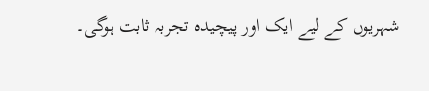شہریوں کے لیے ایک اور پیچیدہ تجربہ ثابت ہوگی۔